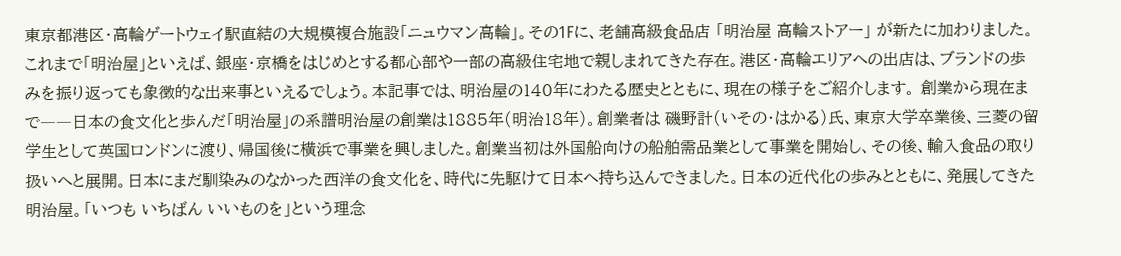東京都港区・高輪ゲートウェイ駅直結の大規模複合施設「ニュウマン高輪」。その1Fに、老舗高級食品店 「明治屋 高輪ストアー」 が新たに加わりました。これまで「明治屋」といえば、銀座・京橋をはじめとする都心部や一部の高級住宅地で親しまれてきた存在。港区・高輪エリアへの出店は、ブランドの歩みを振り返っても象徴的な出来事といえるでしょう。本記事では、明治屋の140年にわたる歴史とともに、現在の様子をご紹介します。 創業から現在まで――日本の食文化と歩んだ「明治屋」の系譜明治屋の創業は1885年(明治18年)。創業者は 磯野計(いその・はかる)氏、東京大学卒業後、三菱の留学生として英国ロンドンに渡り、帰国後に横浜で事業を興しました。創業当初は外国船向けの船舶需品業として事業を開始し、その後、輸入食品の取り扱いへと展開。日本にまだ馴染みのなかった西洋の食文化を、時代に先駆けて日本へ持ち込んできました。日本の近代化の歩みとともに、発展してきた明治屋。「いつも いちばん いいものを」という理念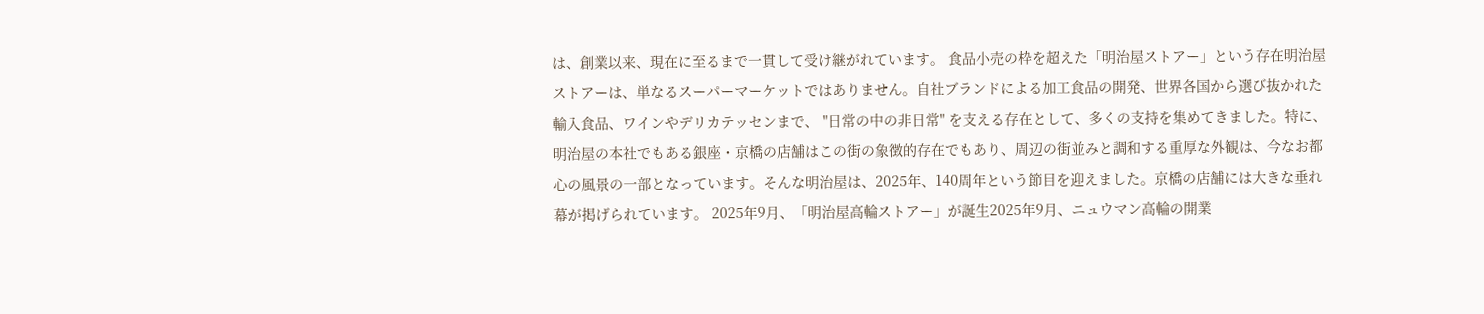は、創業以来、現在に至るまで一貫して受け継がれています。 食品小売の枠を超えた「明治屋ストアー」という存在明治屋ストアーは、単なるスーパーマーケットではありません。自社ブランドによる加工食品の開発、世界各国から選び抜かれた輸入食品、ワインやデリカテッセンまで、 "日常の中の非日常" を支える存在として、多くの支持を集めてきました。特に、明治屋の本社でもある銀座・京橋の店舗はこの街の象徴的存在でもあり、周辺の街並みと調和する重厚な外観は、今なお都心の風景の一部となっています。そんな明治屋は、2025年、140周年という節目を迎えました。京橋の店舗には大きな垂れ幕が掲げられています。 2025年9月、「明治屋高輪ストアー」が誕生2025年9月、ニュウマン高輪の開業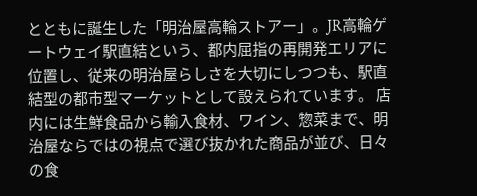とともに誕生した「明治屋高輪ストアー」。JR高輪ゲートウェイ駅直結という、都内屈指の再開発エリアに位置し、従来の明治屋らしさを大切にしつつも、駅直結型の都市型マーケットとして設えられています。 店内には生鮮食品から輸入食材、ワイン、惣菜まで、明治屋ならではの視点で選び抜かれた商品が並び、日々の食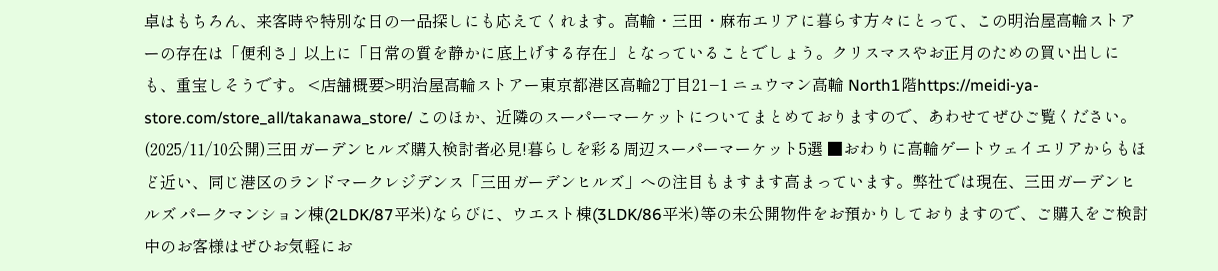卓はもちろん、来客時や特別な日の一品探しにも応えてくれます。高輪・三田・麻布エリアに暮らす方々にとって、この明治屋高輪ストアーの存在は「便利さ」以上に「日常の質を静かに底上げする存在」となっていることでしょう。クリスマスやお正月のための買い出しにも、重宝しそうです。 <店舗概要>明治屋高輪ストアー東京都港区高輪2丁目21−1 ニュウマン高輪 North1階https://meidi-ya-store.com/store_all/takanawa_store/ このほか、近隣のスーパーマーケットについてまとめておりますので、あわせてぜひご覧ください。(2025/11/10公開)三田ガーデンヒルズ購入検討者必見!暮らしを彩る周辺スーパーマーケット5選 ■おわりに高輪ゲートウェイエリアからもほど近い、同じ港区のランドマークレジデンス「三田ガーデンヒルズ」への注目もますます高まっています。弊社では現在、三田ガーデンヒルズ パークマンション棟(2LDK/87平米)ならびに、ウエスト棟(3LDK/86平米)等の未公開物件をお預かりしておりますので、ご購入をご検討中のお客様はぜひお気軽にお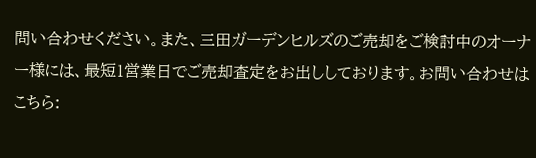問い合わせください。また、三田ガーデンヒルズのご売却をご検討中のオーナー様には、最短1営業日でご売却査定をお出ししております。お問い合わせはこちら: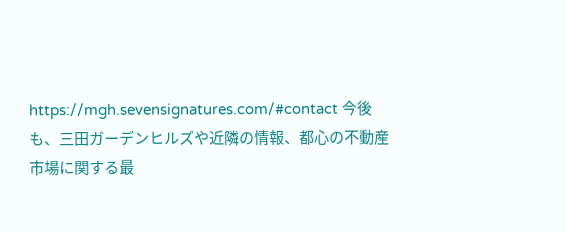https://mgh.sevensignatures.com/#contact 今後も、三田ガーデンヒルズや近隣の情報、都心の不動産市場に関する最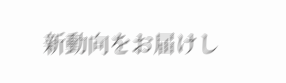新動向をお届けし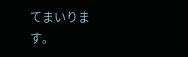てまいります。